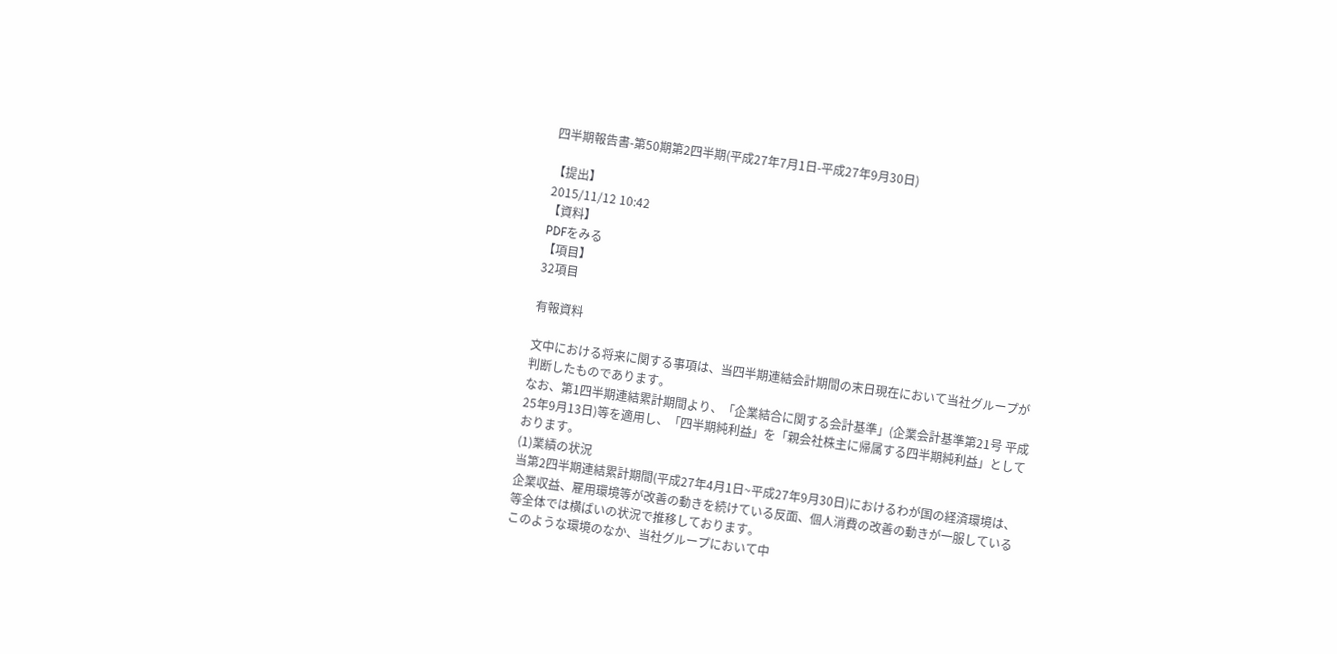四半期報告書-第50期第2四半期(平成27年7月1日-平成27年9月30日)

【提出】
2015/11/12 10:42
【資料】
PDFをみる
【項目】
32項目

有報資料

文中における将来に関する事項は、当四半期連結会計期間の末日現在において当社グループが判断したものであります。
なお、第1四半期連結累計期間より、「企業結合に関する会計基準」(企業会計基準第21号 平成25年9月13日)等を適用し、「四半期純利益」を「親会社株主に帰属する四半期純利益」としております。
(1)業績の状況
当第2四半期連結累計期間(平成27年4月1日~平成27年9月30日)におけるわが国の経済環境は、企業収益、雇用環境等が改善の動きを続けている反面、個人消費の改善の動きが一服している等全体では横ばいの状況で推移しております。
このような環境のなか、当社グループにおいて中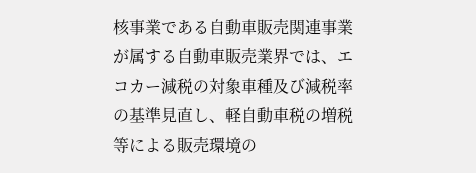核事業である自動車販売関連事業が属する自動車販売業界では、エコカー減税の対象車種及び減税率の基準見直し、軽自動車税の増税等による販売環境の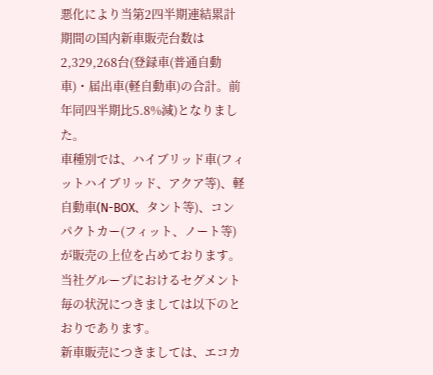悪化により当第2四半期連結累計期間の国内新車販売台数は2,329,268台(登録車(普通自動車)・届出車(軽自動車)の合計。前年同四半期比5.8%減)となりました。
車種別では、ハイブリッド車(フィットハイブリッド、アクア等)、軽自動車(N-BOX、タント等)、コンパクトカー(フィット、ノート等)が販売の上位を占めております。
当社グループにおけるセグメント毎の状況につきましては以下のとおりであります。
新車販売につきましては、エコカ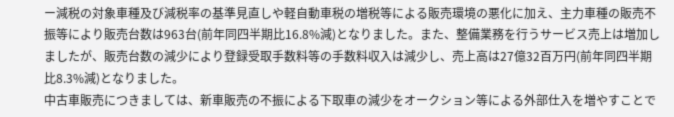ー減税の対象車種及び減税率の基準見直しや軽自動車税の増税等による販売環境の悪化に加え、主力車種の販売不振等により販売台数は963台(前年同四半期比16.8%減)となりました。また、整備業務を行うサービス売上は増加しましたが、販売台数の減少により登録受取手数料等の手数料収入は減少し、売上高は27億32百万円(前年同四半期比8.3%減)となりました。
中古車販売につきましては、新車販売の不振による下取車の減少をオークション等による外部仕入を増やすことで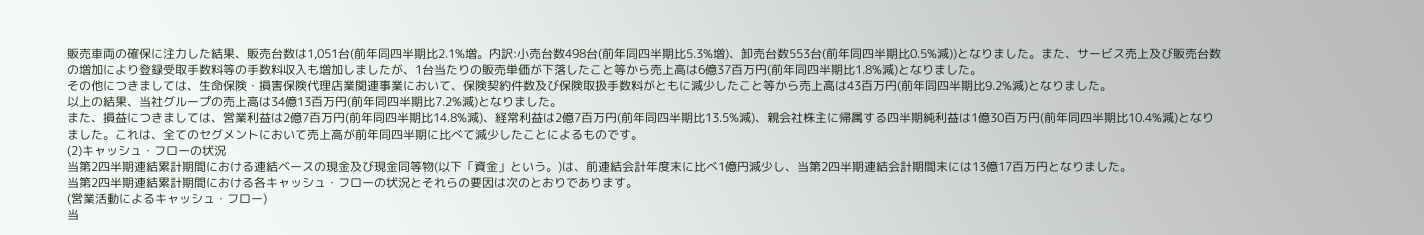販売車両の確保に注力した結果、販売台数は1,051台(前年同四半期比2.1%増。内訳:小売台数498台(前年同四半期比5.3%増)、卸売台数553台(前年同四半期比0.5%減))となりました。また、サービス売上及び販売台数の増加により登録受取手数料等の手数料収入も増加しましたが、1台当たりの販売単価が下落したこと等から売上高は6億37百万円(前年同四半期比1.8%減)となりました。
その他につきましては、生命保険・損害保険代理店業関連事業において、保険契約件数及び保険取扱手数料がともに減少したこと等から売上高は43百万円(前年同四半期比9.2%減)となりました。
以上の結果、当社グループの売上高は34億13百万円(前年同四半期比7.2%減)となりました。
また、損益につきましては、営業利益は2億7百万円(前年同四半期比14.8%減)、経常利益は2億7百万円(前年同四半期比13.5%減)、親会社株主に帰属する四半期純利益は1億30百万円(前年同四半期比10.4%減)となりました。これは、全てのセグメントにおいて売上高が前年同四半期に比べて減少したことによるものです。
(2)キャッシュ・フローの状況
当第2四半期連結累計期間における連結ベースの現金及び現金同等物(以下「資金」という。)は、前連結会計年度末に比べ1億円減少し、当第2四半期連結会計期間末には13億17百万円となりました。
当第2四半期連結累計期間における各キャッシュ・フローの状況とそれらの要因は次のとおりであります。
(営業活動によるキャッシュ・フロー)
当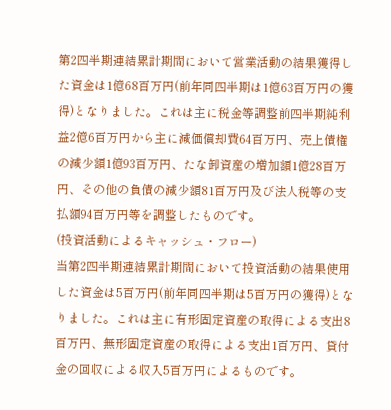第2四半期連結累計期間において営業活動の結果獲得した資金は1億68百万円(前年同四半期は1億63百万円の獲得)となりました。これは主に税金等調整前四半期純利益2億6百万円から主に減価償却費64百万円、売上債権の減少額1億93百万円、たな卸資産の増加額1億28百万円、その他の負債の減少額81百万円及び法人税等の支払額94百万円等を調整したものです。
(投資活動によるキャッシュ・フロー)
当第2四半期連結累計期間において投資活動の結果使用した資金は5百万円(前年同四半期は5百万円の獲得)となりました。これは主に有形固定資産の取得による支出8百万円、無形固定資産の取得による支出1百万円、貸付金の回収による収入5百万円によるものです。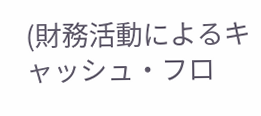(財務活動によるキャッシュ・フロ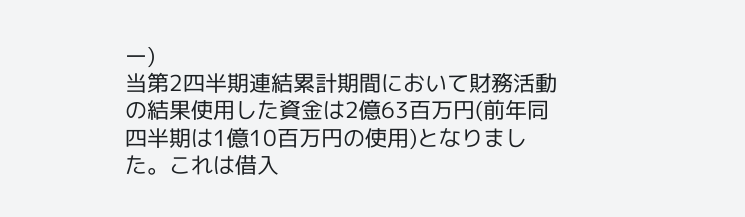ー)
当第2四半期連結累計期間において財務活動の結果使用した資金は2億63百万円(前年同四半期は1億10百万円の使用)となりました。これは借入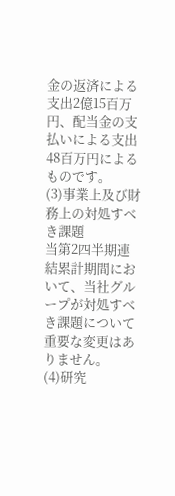金の返済による支出2億15百万円、配当金の支払いによる支出48百万円によるものです。
(3)事業上及び財務上の対処すべき課題
当第2四半期連結累計期間において、当社グループが対処すべき課題について重要な変更はありません。
(4)研究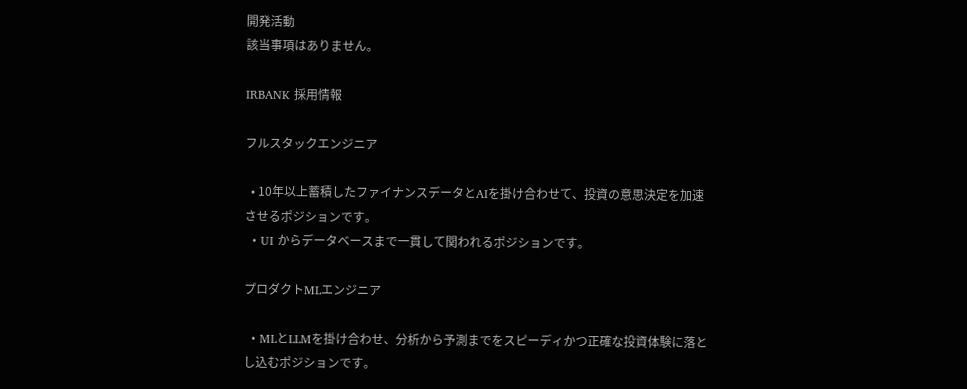開発活動
該当事項はありません。

IRBANK 採用情報

フルスタックエンジニア

  • 10年以上蓄積したファイナンスデータとAIを掛け合わせて、投資の意思決定を加速させるポジションです。
  • UI からデータベースまで一貫して関われるポジションです。

プロダクトMLエンジニア

  • MLとLLMを掛け合わせ、分析から予測までをスピーディかつ正確な投資体験に落とし込むポジションです。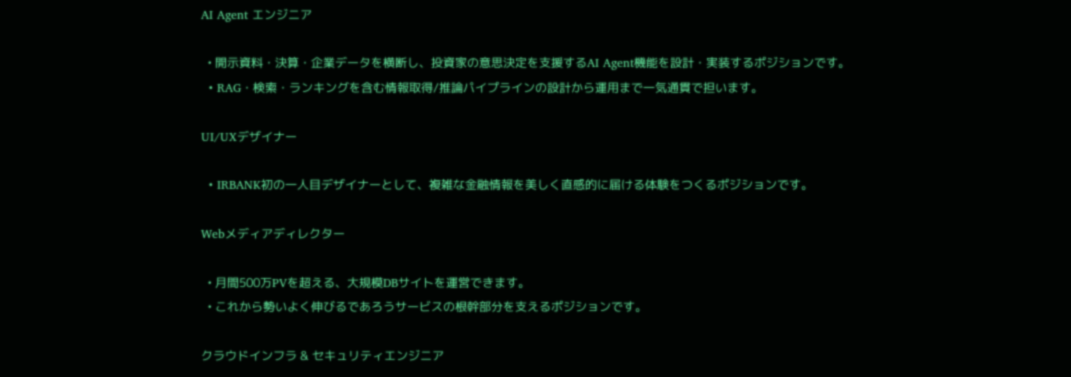AI Agent エンジニア

  • 開示資料・決算・企業データを横断し、投資家の意思決定を支援するAI Agent機能を設計・実装するポジションです。
  • RAG・検索・ランキングを含む情報取得/推論パイプラインの設計から運用まで一気通貫で担います。

UI/UXデザイナー

  • IRBANK初の一人目デザイナーとして、複雑な金融情報を美しく直感的に届ける体験をつくるポジションです。

Webメディアディレクター

  • 月間500万PVを超える、大規模DBサイトを運営できます。
  • これから勢いよく伸びるであろうサービスの根幹部分を支えるポジションです。

クラウドインフラ & セキュリティエンジニア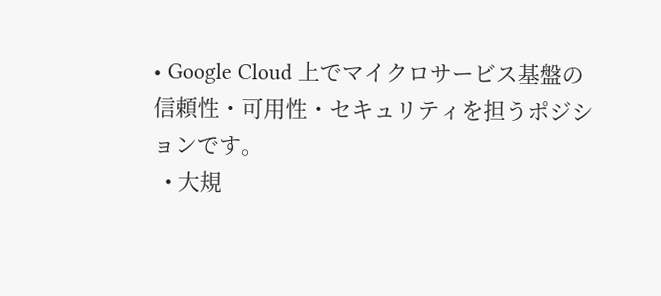• Google Cloud 上でマイクロサービス基盤の信頼性・可用性・セキュリティを担うポジションです。
  • 大規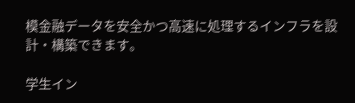模金融データを安全かつ高速に処理するインフラを設計・構築できます。

学生イン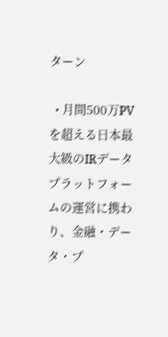ターン

  • 月間500万PVを超える日本最大級のIRデータプラットフォームの運営に携わり、金融・データ・プ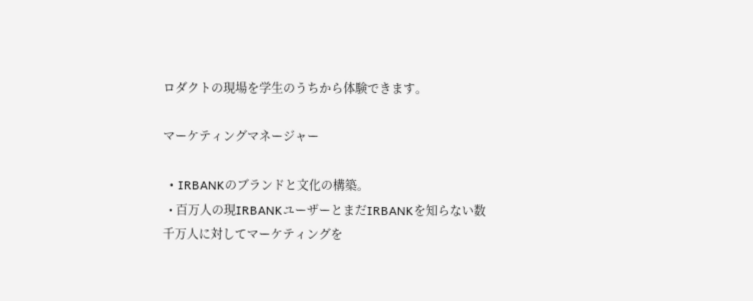ロダクトの現場を学生のうちから体験できます。

マーケティングマネージャー

  • IRBANKのブランドと文化の構築。
  • 百万人の現IRBANKユーザーとまだIRBANKを知らない数千万人に対してマーケティングを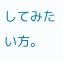してみたい方。